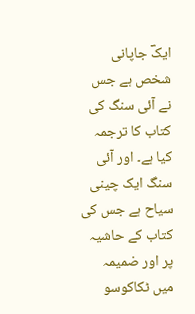ایکؔ جاپانی شخص ہے جس نے آئی سنگ کی کتاب کا ترجمہ کیا ہے۔ اور آئی سنگ ایک چینی سیاح ہے جس کی کتاب کے حاشیہ پر اور ضمیمہ میں ٹکاکوسو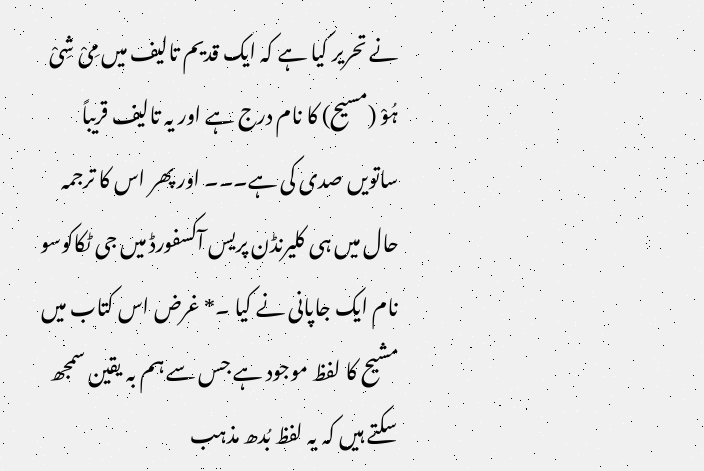نے تحریر کیا ہے کہ ایک قدیم تالیف میں مِیْ شِیْ ہُوْ (مسیح) کا نام درج ہے اور یہ تالیف قریباً ساتویں صدی کی ہے۔۔۔ اور پھر اس کا ترجمہ حال میں ہی کلیرنڈن پریس آکسفورڈ میں جی ٹکاکوسو نام ایک جاپانی نے کیا ۔* غرض اس کتاب میں مشیح کا لفظ موجود ہے جس سے ہم بہ یقین سمجھ سکتے ہیں کہ یہ لفظ بُدھ مذہب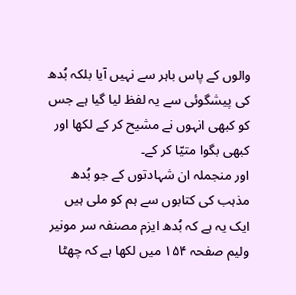والوں کے پاس باہر سے نہیں آیا بلکہ بُدھ کی پیشگوئی سے یہ لفظ لیا گیا ہے جس کو کبھی انہوں نے مشیح کر کے لکھا اور کبھی بگوا متیّا کر کے۔
اور منجملہ ان شہادتوں کے جو بُدھ مذہب کی کتابوں سے ہم کو ملی ہیں ایک یہ ہے کہ بُدھ ایزم مصنفہ سر مونیر ولیم صفحہ ۱۵۴ میں لکھا ہے کہ چھٹا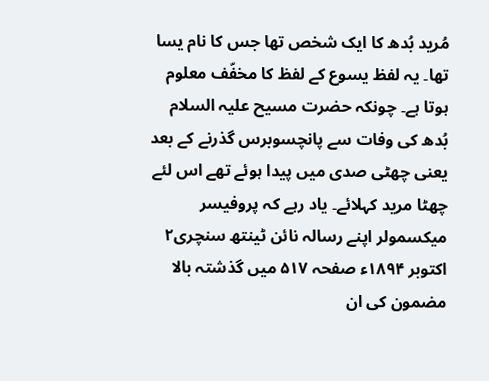مُرید بُدھ کا ایک شخص تھا جس کا نام یسا تھا۔ یہ لفظ یسوع کے لفظ کا مخفّف معلوم ہوتا ہے۔ چونکہ حضرت مسیح علیہ السلام بُدھ کی وفات سے پانچسوبرس گذرنے کے بعد یعنی چھٹی صدی میں پیدا ہوئے تھے اس لئے چھٹا مرید کہلائے۔ یاد رہے کہ پروفیسر میکسمولر اپنے رسالہ نائن ٹینتھ سنچری۲ اکتوبر ۱۸۹۴ء صفحہ ۵۱۷ میں گذشتہ بالا مضمون کی ان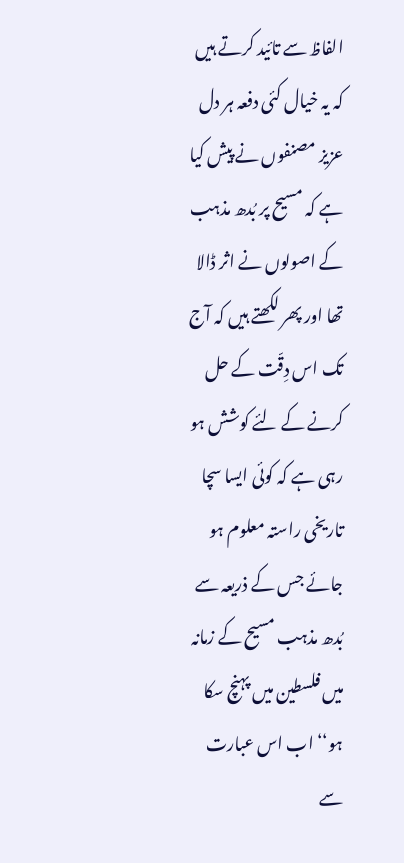الفاظ سے تائید کرتے ہیں کہ یہ خیال کئی دفعہ ہر دل عزیز مصنفوں نے پیش کیا ہے کہ مسیح پر بُدھ مذہب کے اصولوں نے اثر ڈالا تھا اور پھر لکھتے ہیں کہ آج تک اس دِقّت کے حل کرنے کے لئے کوشش ہو رہی ہے کہ کوئی ایسا سچا تاریخی راستہ معلوم ہو جائے جس کے ذریعہ سے بُدھ مذہب مسیح کے زمانہ میں فلسطین میں پہنچ سکا ہو‘‘ اب اس عبارت سے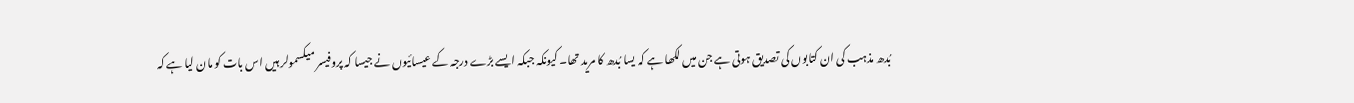بُدھ مذہب کی ان کتابوں کی تصدیق ہوتی ہے جن میں لکھا ہے کہ یسا بُدھ کا مرید تھا۔ کیونکہ جبکہ ایسے بڑے درجہ کے عیسائیوں نے جیسا کہ پروفیسر میکسمولر ہیں اس بات کو مان لیا ہے کہ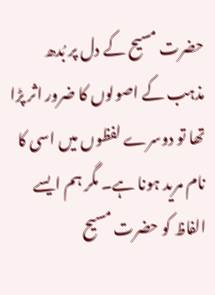حضرت مسیح کے دل پر بُدھ مذہب کے اصولوں کا ضرور اثر پڑا تھا تو دوسرے لفظوں میں اسی کا نام مرید ہونا ہے۔ مگر ہم ایسے الفاظ کو حضرت مسیح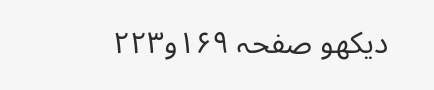دیکھو صفحہ ۱۶۹و۲۲۳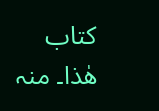کتاب ھٰذا۔ منہ